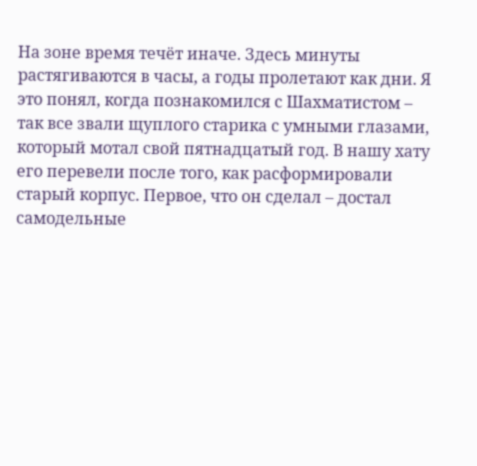На зоне время течёт иначе. Здесь минуты растягиваются в часы, а годы пролетают как дни. Я это понял, когда познакомился с Шахматистом – так все звали щуплого старика с умными глазами, который мотал свой пятнадцатый год. В нашу хату его перевели после того, как расформировали старый корпус. Первое, что он сделал – достал самодельные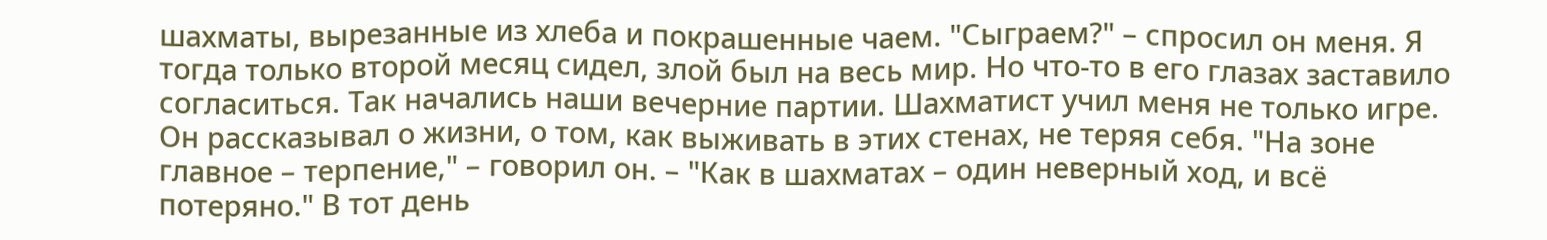шахматы, вырезанные из хлеба и покрашенные чаем. "Сыграем?" – спросил он меня. Я тогда только второй месяц сидел, злой был на весь мир. Но что-то в его глазах заставило согласиться. Так начались наши вечерние партии. Шахматист учил меня не только игре. Он рассказывал о жизни, о том, как выживать в этих стенах, не теряя себя. "На зоне главное – терпение," – говорил он. – "Как в шахматах – один неверный ход, и всё потеряно." В тот день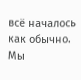всё началось как обычно. Мы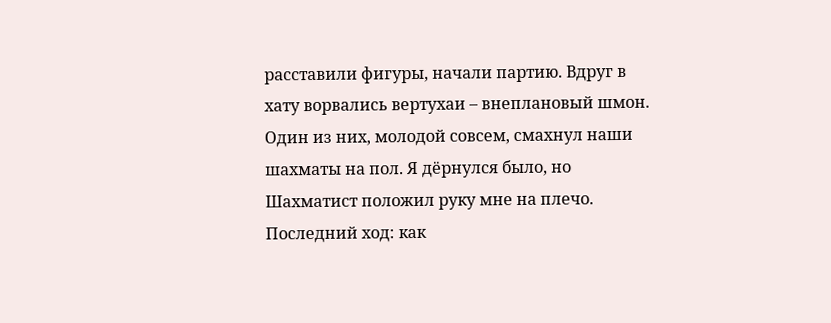расставили фигуры, начали партию. Вдруг в хату ворвались вертухаи – внеплановый шмон. Один из них, молодой совсем, смахнул наши шахматы на пол. Я дёрнулся было, но Шахматист положил руку мне на плечо.
Последний ход: как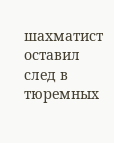шахматист оставил след в тюремных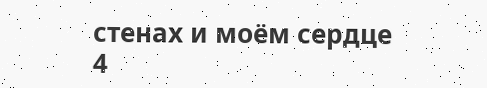стенах и моём сердце
4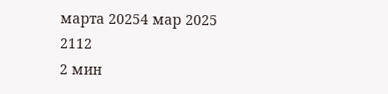марта 20254 мар 2025
2112
2 мин